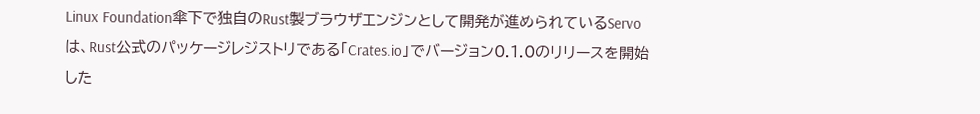Linux Foundation傘下で独自のRust製ブラウザエンジンとして開発が進められているServoは、Rust公式のパッケージレジストリである「Crates.io」でバージョン0.1.0のリリースを開始した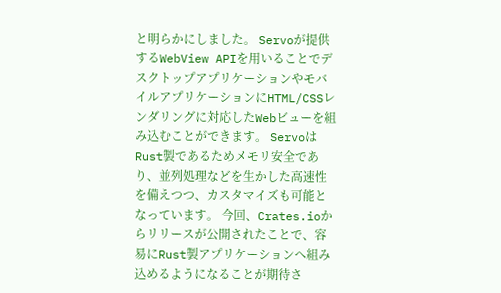と明らかにしました。 Servoが提供するWebView APIを用いることでデスクトップアプリケーションやモバイルアプリケーションにHTML/CSSレンダリングに対応したWebビューを組み込むことができます。 ServoはRust製であるためメモリ安全であり、並列処理などを生かした高速性を備えつつ、カスタマイズも可能となっています。 今回、Crates.ioからリリースが公開されたことで、容易にRust製アプリケーションへ組み込めるようになることが期待さ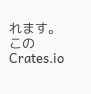れます。 このCrates.io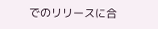でのリリースに合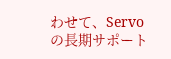わせて、Servoの長期サポート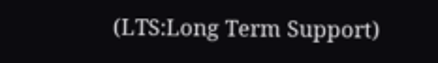(LTS:Long Term Support)